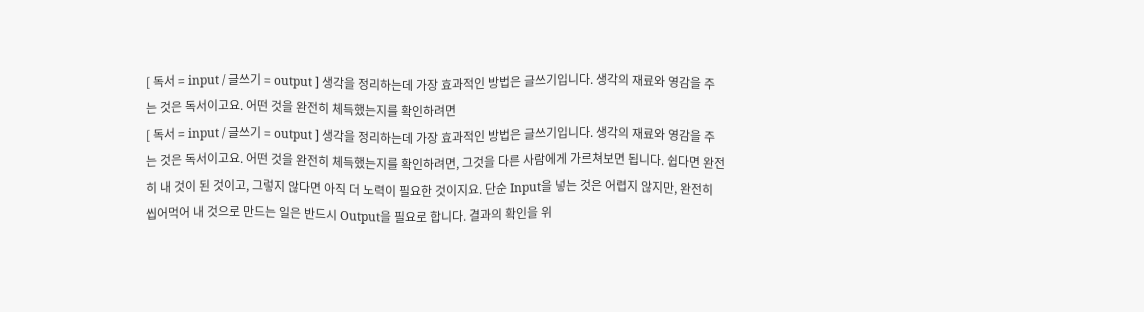[ 독서 = input / 글쓰기 = output ] 생각을 정리하는데 가장 효과적인 방법은 글쓰기입니다. 생각의 재료와 영감을 주는 것은 독서이고요. 어떤 것을 완전히 체득했는지를 확인하려면
[ 독서 = input / 글쓰기 = output ] 생각을 정리하는데 가장 효과적인 방법은 글쓰기입니다. 생각의 재료와 영감을 주는 것은 독서이고요. 어떤 것을 완전히 체득했는지를 확인하려면, 그것을 다른 사람에게 가르쳐보면 됩니다. 쉽다면 완전히 내 것이 된 것이고, 그렇지 않다면 아직 더 노력이 필요한 것이지요. 단순 Input을 넣는 것은 어렵지 않지만, 완전히 씹어먹어 내 것으로 만드는 일은 반드시 Output을 필요로 합니다. 결과의 확인을 위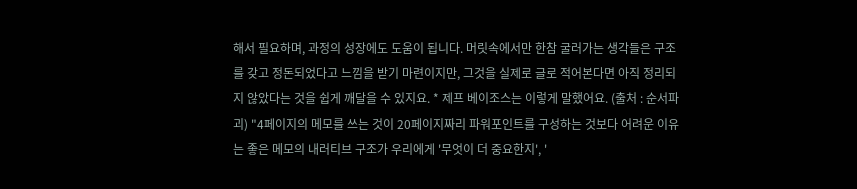해서 필요하며, 과정의 성장에도 도움이 됩니다. 머릿속에서만 한참 굴러가는 생각들은 구조를 갖고 정돈되었다고 느낌을 받기 마련이지만, 그것을 실제로 글로 적어본다면 아직 정리되지 않았다는 것을 쉽게 깨달을 수 있지요. * 제프 베이조스는 이렇게 말했어요. (출처 : 순서파괴) "4페이지의 메모를 쓰는 것이 20페이지짜리 파워포인트를 구성하는 것보다 어려운 이유는 좋은 메모의 내러티브 구조가 우리에게 '무엇이 더 중요한지', '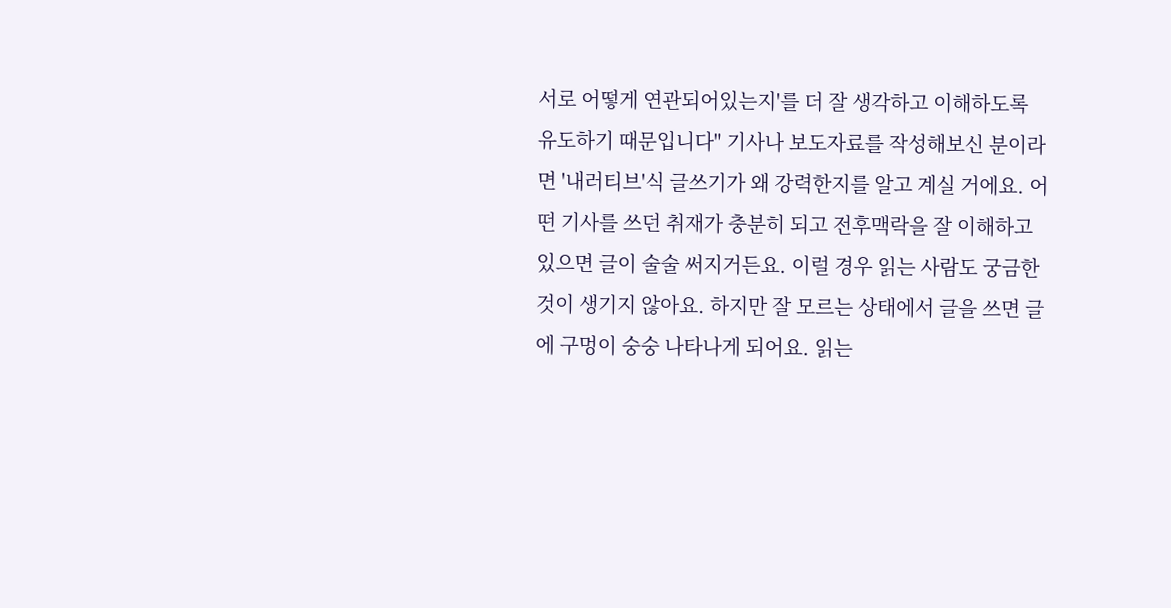서로 어떻게 연관되어있는지'를 더 잘 생각하고 이해하도록 유도하기 때문입니다" 기사나 보도자료를 작성해보신 분이라면 '내러티브'식 글쓰기가 왜 강력한지를 알고 계실 거에요. 어떤 기사를 쓰던 취재가 충분히 되고 전후맥락을 잘 이해하고 있으면 글이 술술 써지거든요. 이럴 경우 읽는 사람도 궁금한 것이 생기지 않아요. 하지만 잘 모르는 상태에서 글을 쓰면 글에 구멍이 숭숭 나타나게 되어요. 읽는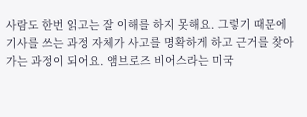사람도 한번 읽고는 잘 이해를 하지 못해요. 그렇기 때문에 기사를 쓰는 과정 자체가 사고를 명확하게 하고 근거를 찾아가는 과정이 되어요. 앰브로즈 비어스라는 미국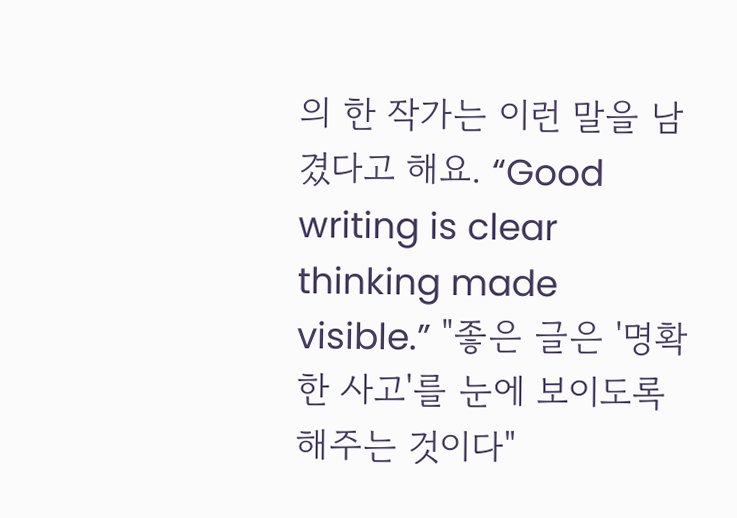의 한 작가는 이런 말을 남겼다고 해요. “Good writing is clear thinking made visible.” "좋은 글은 '명확한 사고'를 눈에 보이도록 해주는 것이다"